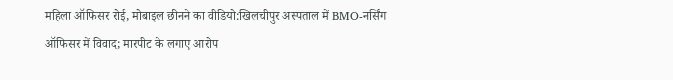महिला ऑफिसर रोई, मोबाइल छीनने का वीडियो:खिलचीपुर अस्पताल में BMO-नर्सिंग ऑफिसर में विवाद; मारपीट के लगाए आरोप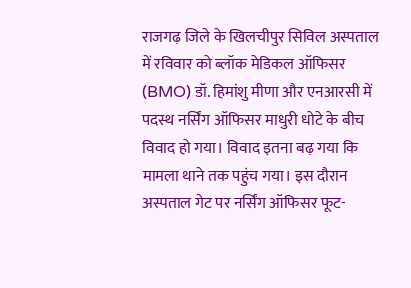राजगढ़ जिले के खिलचीपुर सिविल अस्पताल में रविवार को ब्लॉक मेडिकल ऑफिसर (BMO) डॉ. हिमांशु मीणा और एनआरसी में पदस्थ नर्सिंग ऑफिसर माधुरी धोटे के बीच विवाद हो गया। विवाद इतना बढ़ गया कि मामला थाने तक पहुंच गया। इस दौरान अस्पताल गेट पर नर्सिंग ऑफिसर फूट-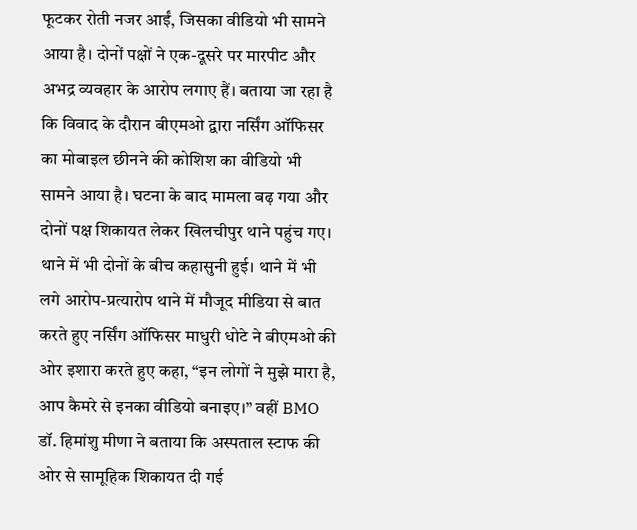फूटकर रोती नजर आईं, जिसका वीडियो भी सामने आया है। दोनों पक्षों ने एक-दूसरे पर मारपीट और अभद्र व्यवहार के आरोप लगाए हैं। बताया जा रहा है कि विवाद के दौरान बीएमओ द्वारा नर्सिंग ऑफिसर का मोबाइल छीनने की कोशिश का वीडियो भी सामने आया है। घटना के बाद मामला बढ़ गया और दोनों पक्ष शिकायत लेकर खिलचीपुर थाने पहुंच गए। थाने में भी दोनों के बीच कहासुनी हुई। थाने में भी लगे आरोप-प्रत्यारोप थाने में मौजूद मीडिया से बात करते हुए नर्सिंग ऑफिसर माधुरी धोटे ने बीएमओ की ओर इशारा करते हुए कहा, “इन लोगों ने मुझे मारा है, आप कैमरे से इनका वीडियो बनाइए।” वहीं BMO डॉ. हिमांशु मीणा ने बताया कि अस्पताल स्टाफ की ओर से सामूहिक शिकायत दी गई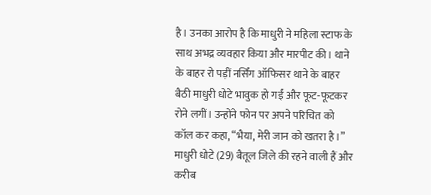है। उनका आरोप है कि माधुरी ने महिला स्टाफ के साथ अभद्र व्यवहार किया और मारपीट की। थाने के बाहर रो पड़ीं नर्सिंग ऑफिसर थाने के बाहर बैठी माधुरी धोटे भावुक हो गईं और फूट-फूटकर रोने लगीं। उन्होंने फोन पर अपने परिचित को कॉल कर कहा, “भैया, मेरी जान को खतरा है।” माधुरी धोटे (29) बैतूल जिले की रहने वाली हैं और करीब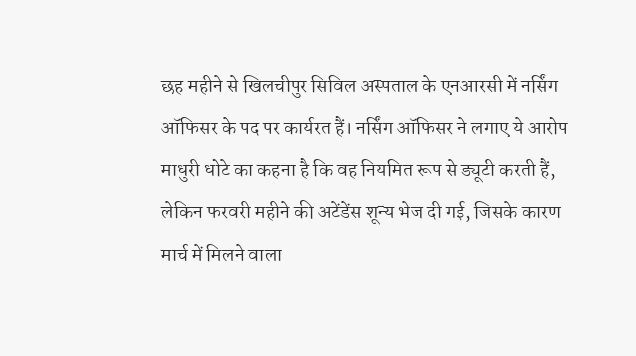छह महीने से खिलचीपुर सिविल अस्पताल के एनआरसी में नर्सिंग ऑफिसर के पद पर कार्यरत हैं। नर्सिंग ऑफिसर ने लगाए ये आरोप माधुरी धोटे का कहना है कि वह नियमित रूप से ड्यूटी करती हैं, लेकिन फरवरी महीने की अटेंडेंस शून्य भेज दी गई, जिसके कारण मार्च में मिलने वाला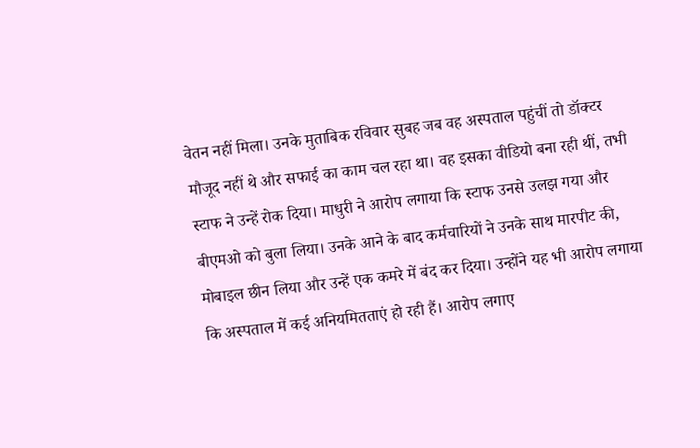वेतन नहीं मिला। उनके मुताबिक रविवार सुबह जब वह अस्पताल पहुंचीं तो डॉक्टर मौजूद नहीं थे और सफाई का काम चल रहा था। वह इसका वीडियो बना रही थीं, तभी स्टाफ ने उन्हें रोक दिया। माधुरी ने आरोप लगाया कि स्टाफ उनसे उलझ गया और बीएमओ को बुला लिया। उनके आने के बाद कर्मचारियों ने उनके साथ मारपीट की, मोबाइल छीन लिया और उन्हें एक कमरे में बंद कर दिया। उन्होंने यह भी आरोप लगाया कि अस्पताल में कई अनियमितताएं हो रही हैं। आरोप लगाए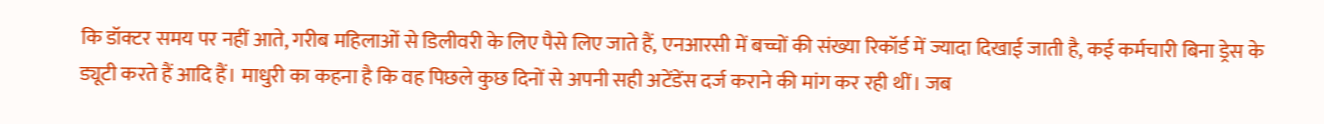कि डॉक्टर समय पर नहीं आते, गरीब महिलाओं से डिलीवरी के लिए पैसे लिए जाते हैं, एनआरसी में बच्चों की संख्या रिकॉर्ड में ज्यादा दिखाई जाती है, कई कर्मचारी बिना ड्रेस के ड्यूटी करते हैं आदि हैं। माधुरी का कहना है कि वह पिछले कुछ दिनों से अपनी सही अटेंडेंस दर्ज कराने की मांग कर रही थीं। जब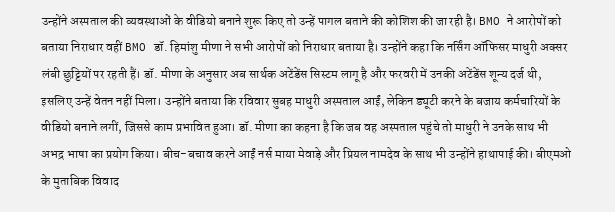उन्होंने अस्पताल की व्यवस्थाओं के वीडियो बनाने शुरू किए तो उन्हें पागल बताने की कोशिश की जा रही है। BMO ने आरोपों को बताया निराधार वहीं BMO डॉ. हिमांशु मीणा ने सभी आरोपों को निराधार बताया है। उन्होंने कहा कि नर्सिंग ऑफिसर माधुरी अक्सर लंबी छुट्टियों पर रहती हैं। डॉ. मीणा के अनुसार अब सार्थक अटेंडेंस सिस्टम लागू है और फरवरी में उनकी अटेंडेंस शून्य दर्ज थी, इसलिए उन्हें वेतन नहीं मिला। उन्होंने बताया कि रविवार सुबह माधुरी अस्पताल आईं, लेकिन ड्यूटी करने के बजाय कर्मचारियों के वीडियो बनाने लगीं, जिससे काम प्रभावित हुआ। डॉ. मीणा का कहना है कि जब वह अस्पताल पहुंचे तो माधुरी ने उनके साथ भी अभद्र भाषा का प्रयोग किया। बीच-बचाव करने आईं नर्स माया मेवाड़े और प्रियल नामदेव के साथ भी उन्होंने हाथापाई की। बीएमओ के मुताबिक विवाद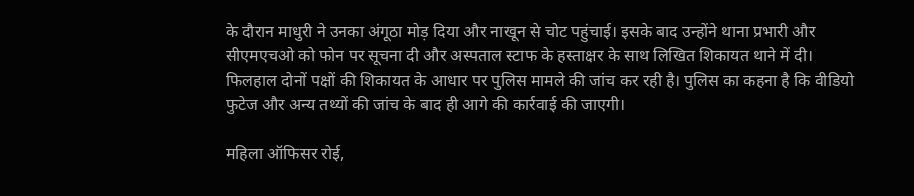के दौरान माधुरी ने उनका अंगूठा मोड़ दिया और नाखून से चोट पहुंचाई। इसके बाद उन्होंने थाना प्रभारी और सीएमएचओ को फोन पर सूचना दी और अस्पताल स्टाफ के हस्ताक्षर के साथ लिखित शिकायत थाने में दी। फिलहाल दोनों पक्षों की शिकायत के आधार पर पुलिस मामले की जांच कर रही है। पुलिस का कहना है कि वीडियो फुटेज और अन्य तथ्यों की जांच के बाद ही आगे की कार्रवाई की जाएगी।

महिला ऑफिसर रोई,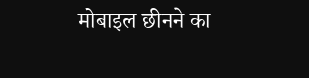मोबाइल छीनने का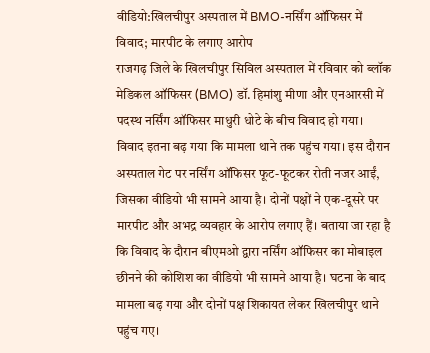वीडियो:खिलचीपुर अस्पताल में BMO-नर्सिंग ऑफिसर में विवाद; मारपीट के लगाए आरोप
राजगढ़ जिले के खिलचीपुर सिविल अस्पताल में रविवार को ब्लॉक मेडिकल ऑफिसर (BMO) डॉ. हिमांशु मीणा और एनआरसी में पदस्थ नर्सिंग ऑफिसर माधुरी धोटे के बीच विवाद हो गया। विवाद इतना बढ़ गया कि मामला थाने तक पहुंच गया। इस दौरान अस्पताल गेट पर नर्सिंग ऑफिसर फूट-फूटकर रोती नजर आईं, जिसका वीडियो भी सामने आया है। दोनों पक्षों ने एक-दूसरे पर मारपीट और अभद्र व्यवहार के आरोप लगाए हैं। बताया जा रहा है कि विवाद के दौरान बीएमओ द्वारा नर्सिंग ऑफिसर का मोबाइल छीनने की कोशिश का वीडियो भी सामने आया है। घटना के बाद मामला बढ़ गया और दोनों पक्ष शिकायत लेकर खिलचीपुर थाने पहुंच गए।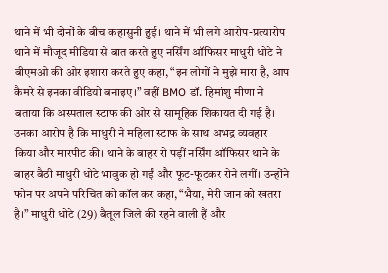थाने में भी दोनों के बीच कहासुनी हुई। थाने में भी लगे आरोप-प्रत्यारोप थाने में मौजूद मीडिया से बात करते हुए नर्सिंग ऑफिसर माधुरी धोटे ने बीएमओ की ओर इशारा करते हुए कहा, “इन लोगों ने मुझे मारा है, आप कैमरे से इनका वीडियो बनाइए।” वहीं BMO डॉ. हिमांशु मीणा ने बताया कि अस्पताल स्टाफ की ओर से सामूहिक शिकायत दी गई है। उनका आरोप है कि माधुरी ने महिला स्टाफ के साथ अभद्र व्यवहार किया और मारपीट की। थाने के बाहर रो पड़ीं नर्सिंग ऑफिसर थाने के बाहर बैठी माधुरी धोटे भावुक हो गईं और फूट-फूटकर रोने लगीं। उन्होंने फोन पर अपने परिचित को कॉल कर कहा, “भैया, मेरी जान को खतरा है।” माधुरी धोटे (29) बैतूल जिले की रहने वाली हैं और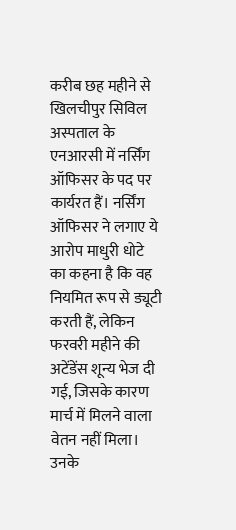करीब छह महीने से खिलचीपुर सिविल अस्पताल के एनआरसी में नर्सिंग ऑफिसर के पद पर कार्यरत हैं। नर्सिंग ऑफिसर ने लगाए ये आरोप माधुरी धोटे का कहना है कि वह नियमित रूप से ड्यूटी करती हैं, लेकिन फरवरी महीने की अटेंडेंस शून्य भेज दी गई, जिसके कारण मार्च में मिलने वाला वेतन नहीं मिला। उनके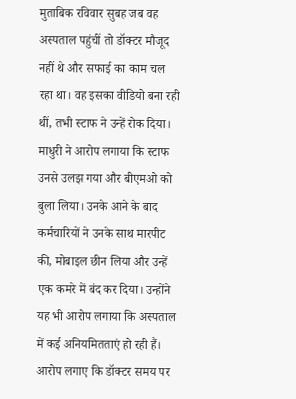मुताबिक रविवार सुबह जब वह अस्पताल पहुंचीं तो डॉक्टर मौजूद नहीं थे और सफाई का काम चल रहा था। वह इसका वीडियो बना रही थीं, तभी स्टाफ ने उन्हें रोक दिया। माधुरी ने आरोप लगाया कि स्टाफ उनसे उलझ गया और बीएमओ को बुला लिया। उनके आने के बाद कर्मचारियों ने उनके साथ मारपीट की, मोबाइल छीन लिया और उन्हें एक कमरे में बंद कर दिया। उन्होंने यह भी आरोप लगाया कि अस्पताल में कई अनियमितताएं हो रही हैं। आरोप लगाए कि डॉक्टर समय पर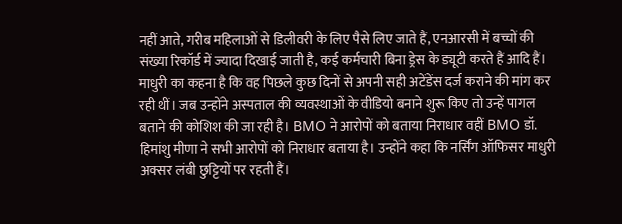नहीं आते, गरीब महिलाओं से डिलीवरी के लिए पैसे लिए जाते हैं, एनआरसी में बच्चों की संख्या रिकॉर्ड में ज्यादा दिखाई जाती है, कई कर्मचारी बिना ड्रेस के ड्यूटी करते हैं आदि हैं। माधुरी का कहना है कि वह पिछले कुछ दिनों से अपनी सही अटेंडेंस दर्ज कराने की मांग कर रही थीं। जब उन्होंने अस्पताल की व्यवस्थाओं के वीडियो बनाने शुरू किए तो उन्हें पागल बताने की कोशिश की जा रही है। BMO ने आरोपों को बताया निराधार वहीं BMO डॉ. हिमांशु मीणा ने सभी आरोपों को निराधार बताया है। उन्होंने कहा कि नर्सिंग ऑफिसर माधुरी अक्सर लंबी छुट्टियों पर रहती हैं।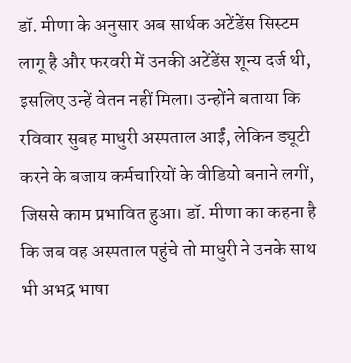डॉ. मीणा के अनुसार अब सार्थक अटेंडेंस सिस्टम लागू है और फरवरी में उनकी अटेंडेंस शून्य दर्ज थी, इसलिए उन्हें वेतन नहीं मिला। उन्होंने बताया कि रविवार सुबह माधुरी अस्पताल आईं, लेकिन ड्यूटी करने के बजाय कर्मचारियों के वीडियो बनाने लगीं, जिससे काम प्रभावित हुआ। डॉ. मीणा का कहना है कि जब वह अस्पताल पहुंचे तो माधुरी ने उनके साथ भी अभद्र भाषा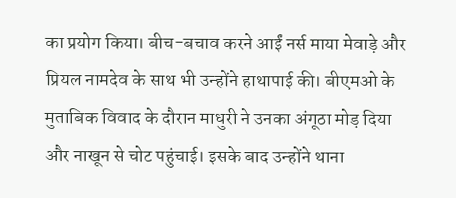का प्रयोग किया। बीच-बचाव करने आईं नर्स माया मेवाड़े और प्रियल नामदेव के साथ भी उन्होंने हाथापाई की। बीएमओ के मुताबिक विवाद के दौरान माधुरी ने उनका अंगूठा मोड़ दिया और नाखून से चोट पहुंचाई। इसके बाद उन्होंने थाना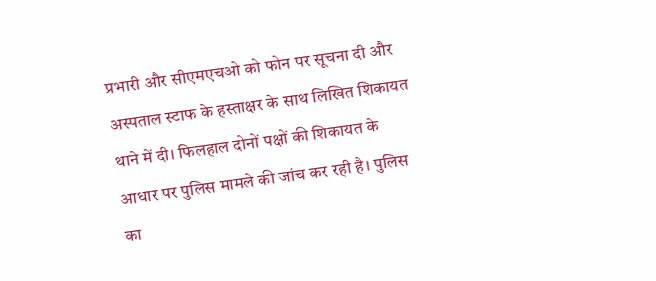प्रभारी और सीएमएचओ को फोन पर सूचना दी और अस्पताल स्टाफ के हस्ताक्षर के साथ लिखित शिकायत थाने में दी। फिलहाल दोनों पक्षों की शिकायत के आधार पर पुलिस मामले की जांच कर रही है। पुलिस का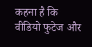कहना है कि वीडियो फुटेज और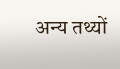अन्य तथ्यों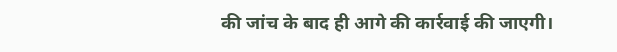की जांच के बाद ही आगे की कार्रवाई की जाएगी।